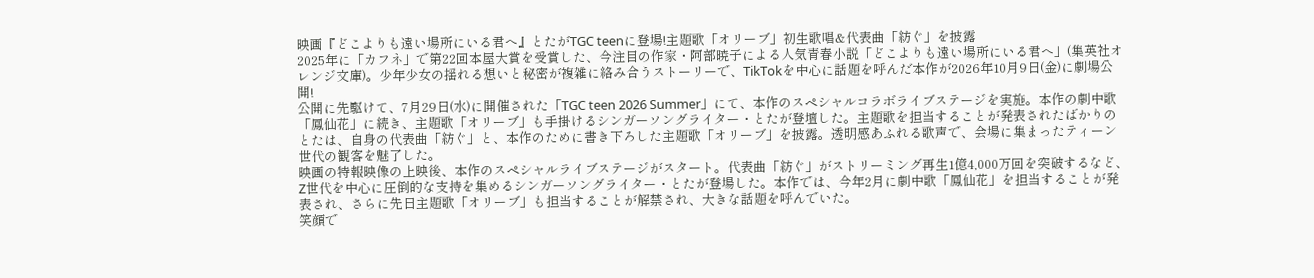映画『どこよりも遠い場所にいる君へ』とたがTGC teenに登場!主題歌「オリーブ」初生歌唱&代表曲「紡ぐ」を披露
2025年に「カフネ」で第22回本屋大賞を受賞した、今注目の作家・阿部暁子による人気青春小説「どこよりも遠い場所にいる君へ」(集英社オレンジ文庫)。少年少女の揺れる想いと秘密が複雑に絡み合うストーリーで、TikTokを中心に話題を呼んだ本作が2026年10月9日(金)に劇場公開!
公開に先駆けて、7月29日(水)に開催された「TGC teen 2026 Summer」にて、本作のスペシャルコラボライブステージを実施。本作の劇中歌「鳳仙花」に続き、主題歌「オリーブ」も手掛けるシンガーソングライター・とたが登壇した。主題歌を担当することが発表されたばかりのとたは、自身の代表曲「紡ぐ」と、本作のために書き下ろした主題歌「オリーブ」を披露。透明感あふれる歌声で、会場に集まったティーン世代の観客を魅了した。
映画の特報映像の上映後、本作のスペシャルライブステージがスタート。代表曲「紡ぐ」がストリーミング再生1億4,000万回を突破するなど、Z世代を中心に圧倒的な支持を集めるシンガーソングライター・とたが登場した。本作では、今年2月に劇中歌「鳳仙花」を担当することが発表され、さらに先日主題歌「オリーブ」も担当することが解禁され、大きな話題を呼んでいた。
笑顔で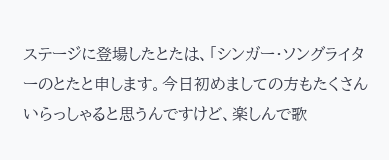ステージに登場したとたは、「シンガー・ソングライターのとたと申します。今日初めましての方もたくさんいらっしゃると思うんですけど、楽しんで歌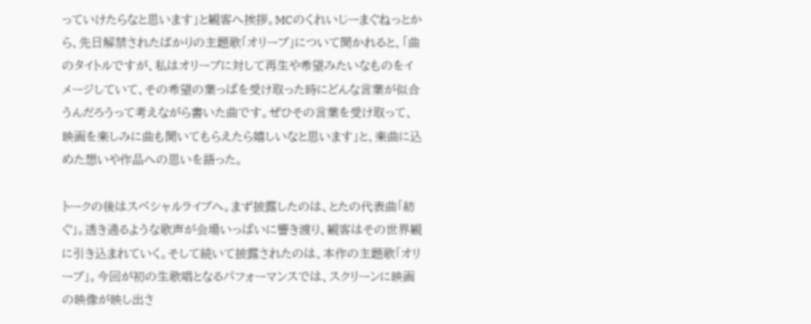っていけたらなと思います」と観客へ挨拶。MCのくれいじーまぐねっとから、先日解禁されたばかりの主題歌「オリーブ」について聞かれると、「曲のタイトルですが、私はオリーブに対して再生や希望みたいなものをイメージしていて、その希望の葉っぱを受け取った時にどんな言葉が似合うんだろうって考えながら書いた曲です。ぜひその言葉を受け取って、 映画を楽しみに曲も聞いてもらえたら嬉しいなと思います」と、楽曲に込めた想いや作品への思いを語った。

トークの後はスペシャルライブへ。まず披露したのは、とたの代表曲「紡ぐ」。透き通るような歌声が会場いっぱいに響き渡り、観客はその世界観に引き込まれていく。そして続いて披露されたのは、本作の主題歌「オリーブ」。今回が初の生歌唱となるパフォーマンスでは、スクリーンに映画の映像が映し出さ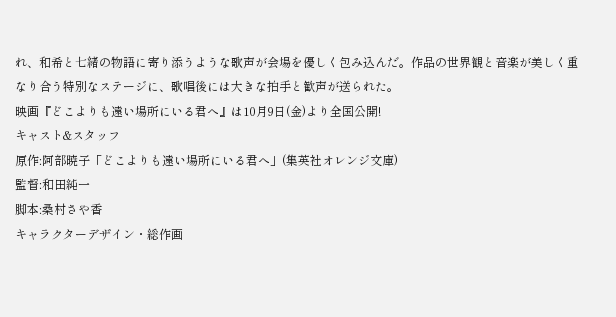れ、和希と七緒の物語に寄り添うような歌声が会場を優しく包み込んだ。作品の世界観と音楽が美しく重なり合う特別なステージに、歌唱後には大きな拍手と歓声が送られた。
映画『どこよりも遠い場所にいる君へ』は10月9日(金)より全国公開!
キャスト&スタッフ
原作:阿部暁子「どこよりも遠い場所にいる君へ」(集英社オレンジ文庫)
監督:和田純一
脚本:桑村さや香
キャラクターデザイン・総作画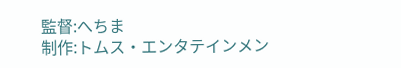監督:へちま
制作:トムス・エンタテインメン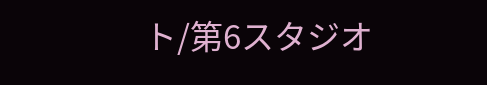ト/第6スタジオ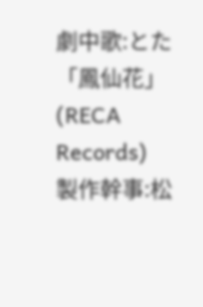劇中歌:とた「鳳仙花」(RECA Records)
製作幹事:松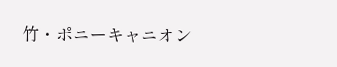竹・ポニーキャニオン